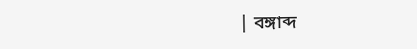| বঙ্গাব্দ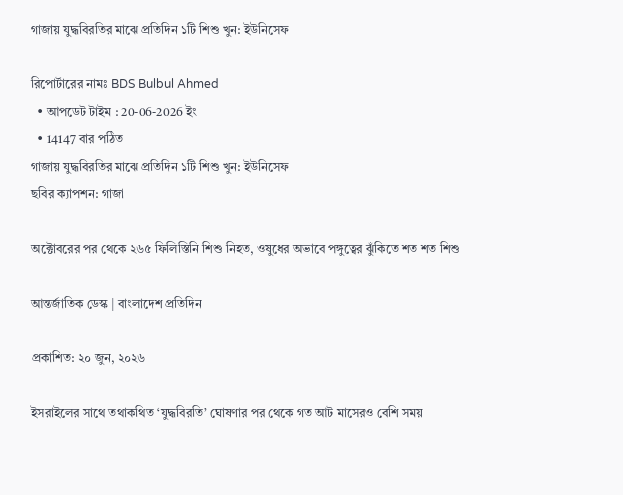গাজায় যুদ্ধবিরতির মাঝে প্রতিদিন ১টি শিশু খুন: ইউনিসেফ

রিপোর্টারের নামঃ BDS Bulbul Ahmed
  • আপডেট টাইম : 20-06-2026 ইং
  • 14147 বার পঠিত
গাজায় যুদ্ধবিরতির মাঝে প্রতিদিন ১টি শিশু খুন: ইউনিসেফ
ছবির ক্যাপশন: গাজা

অক্টোবরের পর থেকে ২৬৫ ফিলিস্তিনি শিশু নিহত, ওষুধের অভাবে পঙ্গুত্বের ঝুঁকিতে শত শত শিশু

আন্তর্জাতিক ডেস্ক | বাংলাদেশ প্রতিদিন

প্রকাশিত: ২০ জুন, ২০২৬

ইসরাইলের সাথে তথাকথিত ‘যুদ্ধবিরতি’ ঘোষণার পর থেকে গত আট মাসেরও বেশি সময়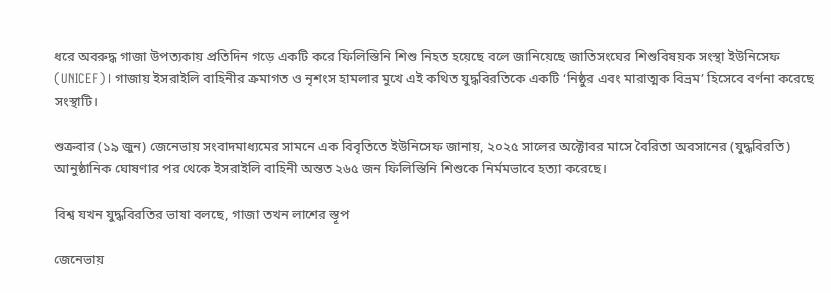ধরে অবরুদ্ধ গাজা উপত্যকায় প্রতিদিন গড়ে একটি করে ফিলিস্তিনি শিশু নিহত হয়েছে বলে জানিয়েছে জাতিসংঘের শিশুবিষয়ক সংস্থা ইউনিসেফ (UNICEF)। গাজায় ইসরাইলি বাহিনীর ক্রমাগত ও নৃশংস হামলার মুখে এই কথিত যুদ্ধবিরতিকে একটি ‘নিষ্ঠুর এবং মারাত্মক বিভ্রম’ হিসেবে বর্ণনা করেছে সংস্থাটি।

শুক্রবার (১৯ জুন) জেনেভায় সংবাদমাধ্যমের সামনে এক বিবৃতিতে ইউনিসেফ জানায়, ২০২৫ সালের অক্টোবর মাসে বৈরিতা অবসানের (যুদ্ধবিরতি) আনুষ্ঠানিক ঘোষণার পর থেকে ইসরাইলি বাহিনী অন্তত ২৬৫ জন ফিলিস্তিনি শিশুকে নির্মমভাবে হত্যা করেছে।

বিশ্ব যখন যুদ্ধবিরতির ভাষা বলছে, গাজা তখন লাশের স্তূপ

জেনেভায়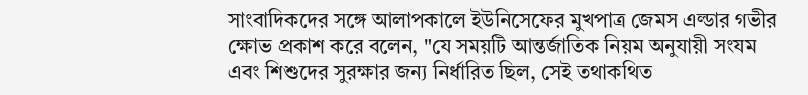সাংবাদিকদের সঙ্গে আলাপকালে ইউনিসেফের মুখপাত্র জেমস এল্ডার গভীর ক্ষোভ প্রকাশ করে বলেন, "যে সময়টি আন্তর্জাতিক নিয়ম অনুযায়ী সংযম এবং শিশুদের সুরক্ষার জন্য নির্ধারিত ছিল, সেই তথাকথিত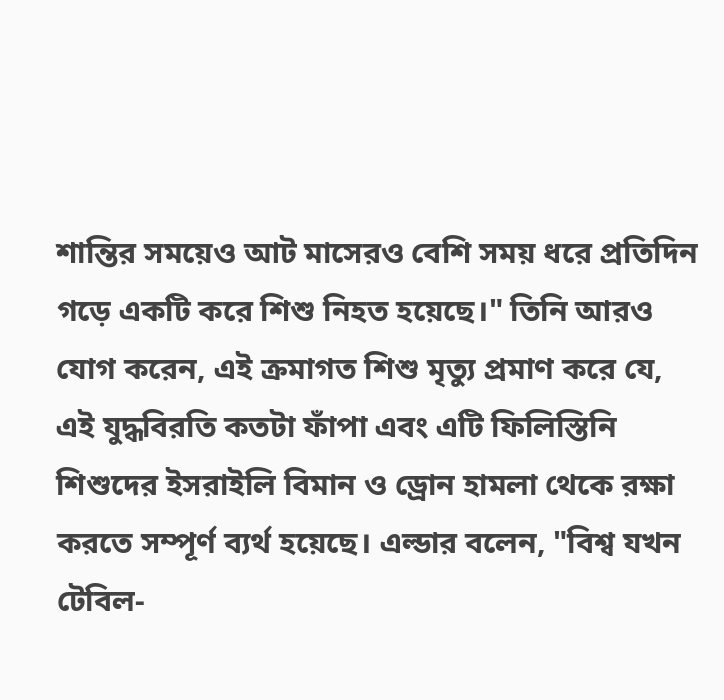শান্তির সময়েও আট মাসেরও বেশি সময় ধরে প্রতিদিন গড়ে একটি করে শিশু নিহত হয়েছে।" তিনি আরও যোগ করেন, এই ক্রমাগত শিশু মৃত্যু প্রমাণ করে যে, এই যুদ্ধবিরতি কতটা ফাঁপা এবং এটি ফিলিস্তিনি শিশুদের ইসরাইলি বিমান ও ড্রোন হামলা থেকে রক্ষা করতে সম্পূর্ণ ব্যর্থ হয়েছে। এল্ডার বলেন, "বিশ্ব যখন টেবিল-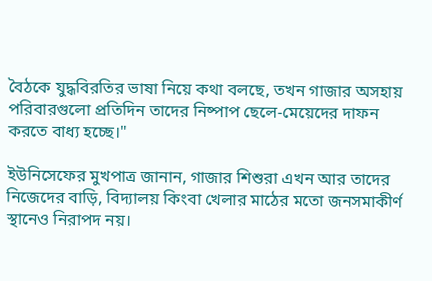বৈঠকে যুদ্ধবিরতির ভাষা নিয়ে কথা বলছে, তখন গাজার অসহায় পরিবারগুলো প্রতিদিন তাদের নিষ্পাপ ছেলে-মেয়েদের দাফন করতে বাধ্য হচ্ছে।"

ইউনিসেফের মুখপাত্র জানান, গাজার শিশুরা এখন আর তাদের নিজেদের বাড়ি, বিদ্যালয় কিংবা খেলার মাঠের মতো জনসমাকীর্ণ স্থানেও নিরাপদ নয়।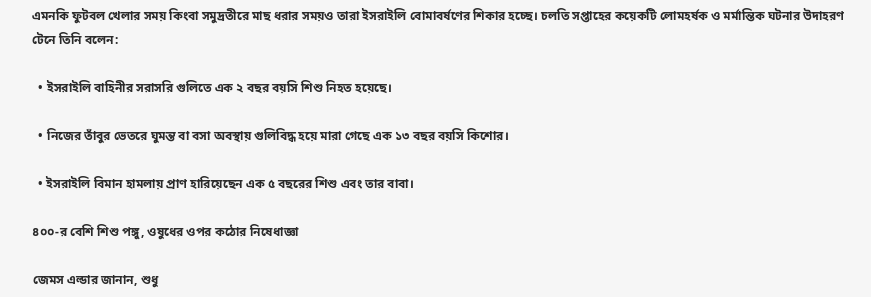এমনকি ফুটবল খেলার সময় কিংবা সমুদ্রতীরে মাছ ধরার সময়ও তারা ইসরাইলি বোমাবর্ষণের শিকার হচ্ছে। চলতি সপ্তাহের কয়েকটি লোমহর্ষক ও মর্মান্তিক ঘটনার উদাহরণ টেনে তিনি বলেন:

  • ইসরাইলি বাহিনীর সরাসরি গুলিতে এক ২ বছর বয়সি শিশু নিহত হয়েছে।

  • নিজের তাঁবুর ভেতরে ঘুমন্ত বা বসা অবস্থায় গুলিবিদ্ধ হয়ে মারা গেছে এক ১৩ বছর বয়সি কিশোর।

  • ইসরাইলি বিমান হামলায় প্রাণ হারিয়েছেন এক ৫ বছরের শিশু এবং তার বাবা।

৪০০-র বেশি শিশু পঙ্গু, ওষুধের ওপর কঠোর নিষেধাজ্ঞা

জেমস এল্ডার জানান, শুধু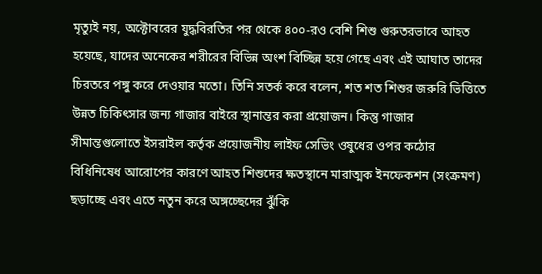মৃত্যুই নয়, অক্টোবরের যুদ্ধবিরতির পর থেকে ৪০০-রও বেশি শিশু গুরুতরভাবে আহত হয়েছে, যাদের অনেকের শরীরের বিভিন্ন অংশ বিচ্ছিন্ন হয়ে গেছে এবং এই আঘাত তাদের চিরতরে পঙ্গু করে দেওয়ার মতো। তিনি সতর্ক করে বলেন, শত শত শিশুর জরুরি ভিত্তিতে উন্নত চিকিৎসার জন্য গাজার বাইরে স্থানান্তর করা প্রয়োজন। কিন্তু গাজার সীমান্তগুলোতে ইসরাইল কর্তৃক প্রয়োজনীয় লাইফ সেভিং ওষুধের ওপর কঠোর বিধিনিষেধ আরোপের কারণে আহত শিশুদের ক্ষতস্থানে মারাত্মক ইনফেকশন (সংক্রমণ) ছড়াচ্ছে এবং এতে নতুন করে অঙ্গচ্ছেদের ঝুঁকি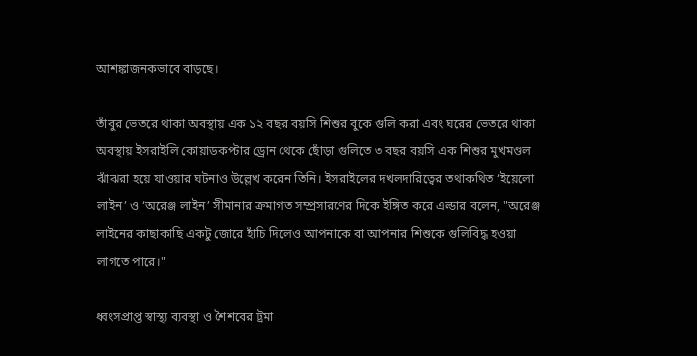আশঙ্কাজনকভাবে বাড়ছে।

তাঁবুর ভেতরে থাকা অবস্থায় এক ১২ বছর বয়সি শিশুর বুকে গুলি করা এবং ঘরের ভেতরে থাকা অবস্থায় ইসরাইলি কোয়াডকপ্টার ড্রোন থেকে ছোঁড়া গুলিতে ৩ বছর বয়সি এক শিশুর মুখমণ্ডল ঝাঁঝরা হয়ে যাওয়ার ঘটনাও উল্লেখ করেন তিনি। ইসরাইলের দখলদারিত্বের তথাকথিত ‘ইয়েলো লাইন’ ও ‘অরেঞ্জ লাইন’ সীমানার ক্রমাগত সম্প্রসারণের দিকে ইঙ্গিত করে এল্ডার বলেন, "অরেঞ্জ লাইনের কাছাকাছি একটু জোরে হাঁচি দিলেও আপনাকে বা আপনার শিশুকে গুলিবিদ্ধ হওয়া লাগতে পারে।"

ধ্বংসপ্রাপ্ত স্বাস্থ্য ব্যবস্থা ও শৈশবের ট্রমা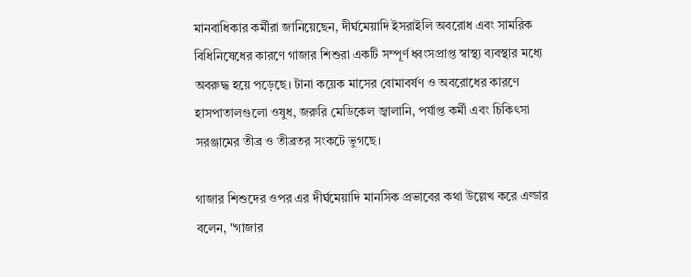মানবাধিকার কর্মীরা জানিয়েছেন, দীর্ঘমেয়াদি ইসরাইলি অবরোধ এবং সামরিক বিধিনিষেধের কারণে গাজার শিশুরা একটি সম্পূর্ণ ধ্বংসপ্রাপ্ত স্বাস্থ্য ব্যবস্থার মধ্যে অবরুদ্ধ হয়ে পড়েছে। টানা কয়েক মাসের বোমাবর্ষণ ও অবরোধের কারণে হাসপাতালগুলো ওষুধ, জরুরি মেডিকেল জ্বালানি, পর্যাপ্ত কর্মী এবং চিকিৎসা সরঞ্জামের তীব্র ও তীব্রতর সংকটে ভুগছে।

গাজার শিশুদের ওপর এর দীর্ঘমেয়াদি মানসিক প্রভাবের কথা উল্লেখ করে এল্ডার বলেন, "গাজার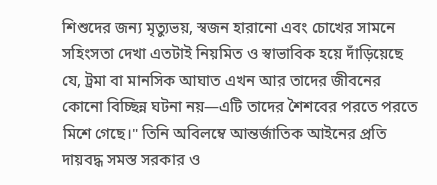শিশুদের জন্য মৃত্যুভয়, স্বজন হারানো এবং চোখের সামনে সহিংসতা দেখা এতটাই নিয়মিত ও স্বাভাবিক হয়ে দাঁড়িয়েছে যে, ট্রমা বা মানসিক আঘাত এখন আর তাদের জীবনের কোনো বিচ্ছিন্ন ঘটনা নয়—এটি তাদের শৈশবের পরতে পরতে মিশে গেছে।" তিনি অবিলম্বে আন্তর্জাতিক আইনের প্রতি দায়বদ্ধ সমস্ত সরকার ও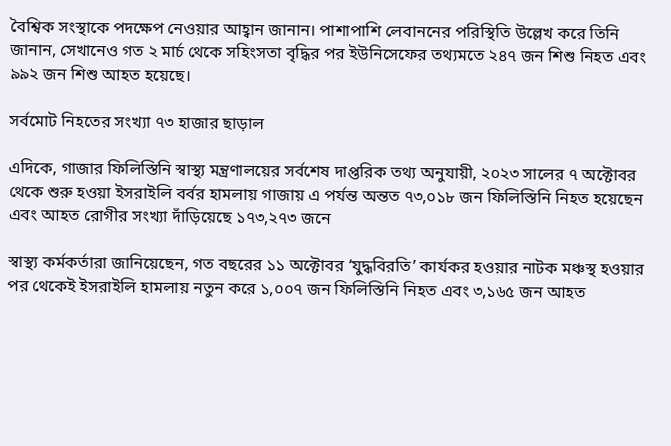বৈশ্বিক সংস্থাকে পদক্ষেপ নেওয়ার আহ্বান জানান। পাশাপাশি লেবাননের পরিস্থিতি উল্লেখ করে তিনি জানান, সেখানেও গত ২ মার্চ থেকে সহিংসতা বৃদ্ধির পর ইউনিসেফের তথ্যমতে ২৪৭ জন শিশু নিহত এবং ৯৯২ জন শিশু আহত হয়েছে।

সর্বমোট নিহতের সংখ্যা ৭৩ হাজার ছাড়াল

এদিকে, গাজার ফিলিস্তিনি স্বাস্থ্য মন্ত্রণালয়ের সর্বশেষ দাপ্তরিক তথ্য অনুযায়ী, ২০২৩ সালের ৭ অক্টোবর থেকে শুরু হওয়া ইসরাইলি বর্বর হামলায় গাজায় এ পর্যন্ত অন্তত ৭৩,০১৮ জন ফিলিস্তিনি নিহত হয়েছেন এবং আহত রোগীর সংখ্যা দাঁড়িয়েছে ১৭৩,২৭৩ জনে

স্বাস্থ্য কর্মকর্তারা জানিয়েছেন, গত বছরের ১১ অক্টোবর ‘যুদ্ধবিরতি’ কার্যকর হওয়ার নাটক মঞ্চস্থ হওয়ার পর থেকেই ইসরাইলি হামলায় নতুন করে ১,০০৭ জন ফিলিস্তিনি নিহত এবং ৩,১৬৫ জন আহত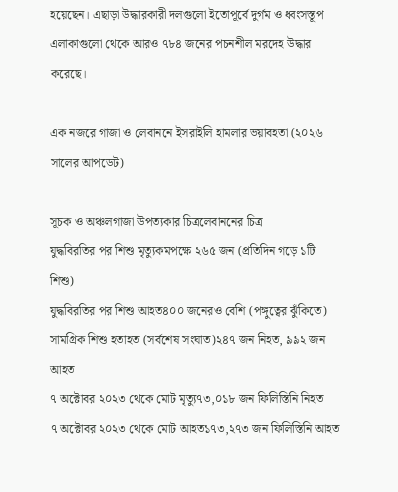হয়েছেন। এছাড়া উদ্ধারকারী দলগুলো ইতোপূর্বে দুর্গম ও ধ্বংসস্তূপ এলাকাগুলো থেকে আরও ৭৮৪ জনের পচনশীল মরদেহ উদ্ধার করেছে।

এক নজরে গাজা ও লেবাননে ইসরাইলি হামলার ভয়াবহতা (২০২৬ সালের আপডেট)

সূচক ও অঞ্চলগাজা উপত্যকার চিত্রলেবাননের চিত্র
যুদ্ধবিরতির পর শিশু মৃত্যুকমপক্ষে ২৬৫ জন (প্রতিদিন গড়ে ১টি শিশু)
যুদ্ধবিরতির পর শিশু আহত৪০০ জনেরও বেশি (পঙ্গুত্বের ঝুঁকিতে)
সামগ্রিক শিশু হতাহত (সর্বশেষ সংঘাত)২৪৭ জন নিহত, ৯৯২ জন আহত
৭ অক্টোবর ২০২৩ থেকে মোট মৃত্যু৭৩,০১৮ জন ফিলিস্তিনি নিহত
৭ অক্টোবর ২০২৩ থেকে মোট আহত১৭৩,২৭৩ জন ফিলিস্তিনি আহত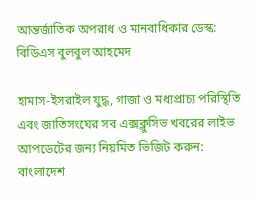আন্তর্জাতিক অপরাধ ও মানবাধিকার ডেস্ক: বিডিএস বুলবুল আহমেদ

হামাস-ইসরাইল যুদ্ধ, গাজা ও মধ্যপ্রাচ্য পরিস্থিতি এবং জাতিসংঘের সব এক্সক্লুসিভ খবরের লাইভ আপডেটের জন্য নিয়মিত ভিজিট করুন: বাংলাদেশ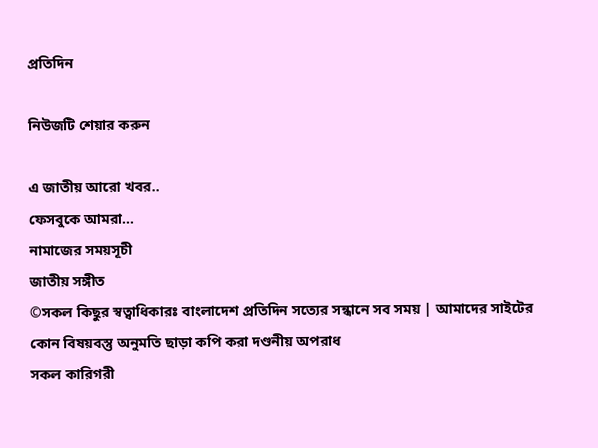প্রতিদিন

নিউজটি শেয়ার করুন

এ জাতীয় আরো খবর..
ফেসবুকে আমরা...
নামাজের সময়সূচী
জাতীয় সঙ্গীত
©সকল কিছুর স্বত্বাধিকারঃ বাংলাদেশ প্রতিদিন সত্যের সন্ধানে সব সময় | আমাদের সাইটের কোন বিষয়বস্তু অনুমতি ছাড়া কপি করা দণ্ডনীয় অপরাধ
সকল কারিগরী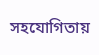সহযোগিতায়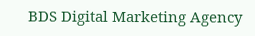BDS Digital Marketing Agency